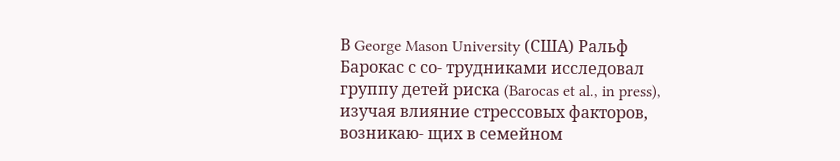В George Mason University (США) Ральф Барокас с со- трудниками исследовал группу детей риска (Barocas et al., in press), изучая влияние стрессовых факторов, возникаю- щих в семейном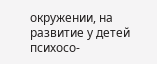окружении, на развитие у детей психосо-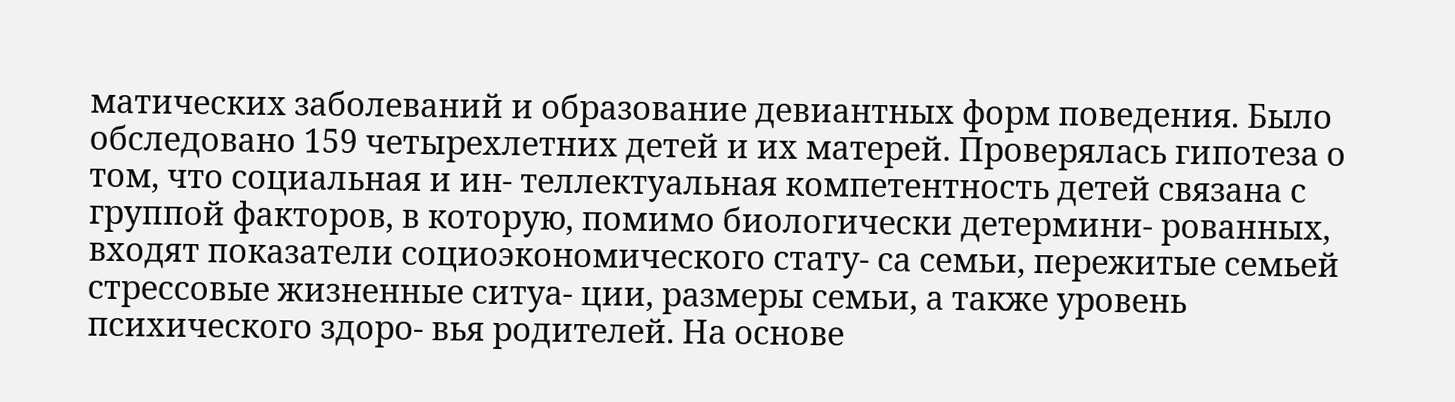матических заболеваний и образование девиантных форм поведения. Было обследовано 159 четырехлетних детей и их матерей. Проверялась гипотеза о том, что социальная и ин- теллектуальная компетентность детей связана с группой факторов, в которую, помимо биологически детермини- рованных, входят показатели социоэкономического стату- са семьи, пережитые семьей стрессовые жизненные ситуа- ции, размеры семьи, а также уровень психического здоро- вья родителей. На основе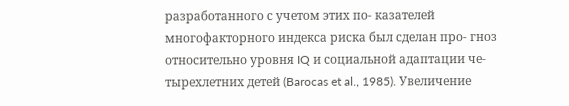разработанного с учетом этих по- казателей многофакторного индекса риска был сделан про- гноз относительно уровня IQ и социальной адаптации че- тырехлетних детей (Barocas et al., 1985). Увеличение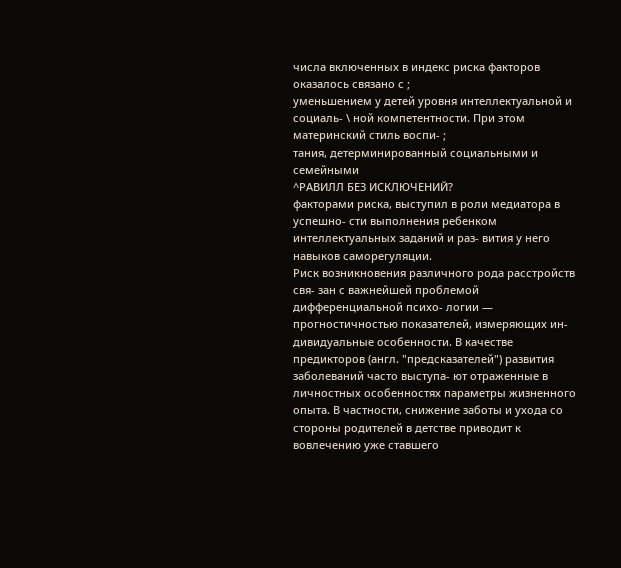числа включенных в индекс риска факторов оказалось связано с ;
уменьшением у детей уровня интеллектуальной и социаль- \ ной компетентности. При этом материнский стиль воспи- ;
тания, детерминированный социальными и семейными
^РАВИЛЛ БЕЗ ИСКЛЮЧЕНИЙ?
факторами риска, выступил в роли медиатора в успешно- сти выполнения ребенком интеллектуальных заданий и раз- вития у него навыков саморегуляции.
Риск возникновения различного рода расстройств свя- зан с важнейшей проблемой дифференциальной психо- логии — прогностичностью показателей, измеряющих ин- дивидуальные особенности. В качестве предикторов (англ. "предсказателей") развития заболеваний часто выступа- ют отраженные в личностных особенностях параметры жизненного опыта. В частности, снижение заботы и ухода со стороны родителей в детстве приводит к вовлечению уже ставшего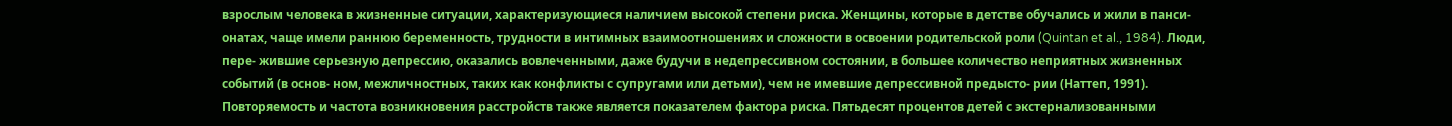взрослым человека в жизненные ситуации, характеризующиеся наличием высокой степени риска. Женщины, которые в детстве обучались и жили в панси- онатах, чаще имели раннюю беременность, трудности в интимных взаимоотношениях и сложности в освоении родительской роли (Quintan et al., 1984). Люди, пере- жившие серьезную депрессию, оказались вовлеченными, даже будучи в недепрессивном состоянии, в большее количество неприятных жизненных событий (в основ- ном, межличностных, таких как конфликты с супругами или детьми), чем не имевшие депрессивной предысто- рии (Наттеп, 1991).
Повторяемость и частота возникновения расстройств также является показателем фактора риска. Пятьдесят процентов детей с экстернализованными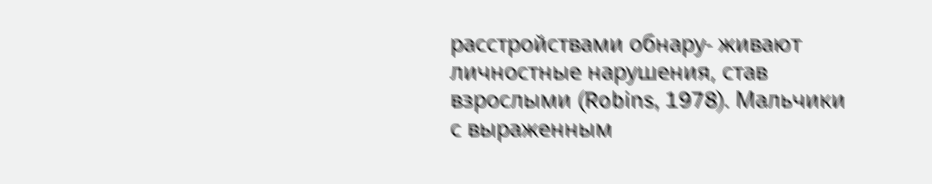расстройствами обнару- живают личностные нарушения, став взрослыми (Robins, 1978). Мальчики с выраженным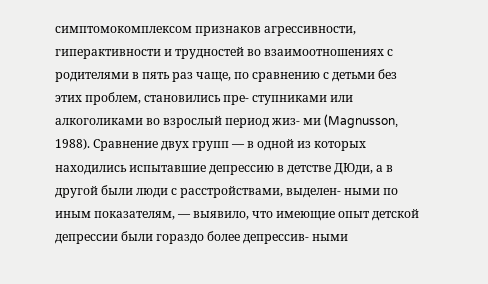симптомокомплексом признаков агрессивности, гиперактивности и трудностей во взаимоотношениях с родителями в пять раз чаще, по сравнению с детьми без этих проблем, становились пре- ступниками или алкоголиками во взрослый период жиз- ми (Magnusson, 1988). Сравнение двух групп — в одной из которых находились испытавшие депрессию в детстве ДЮди, а в другой были люди с расстройствами, выделен- ными по иным показателям, — выявило, что имеющие опыт детской депрессии были гораздо более депрессив- ными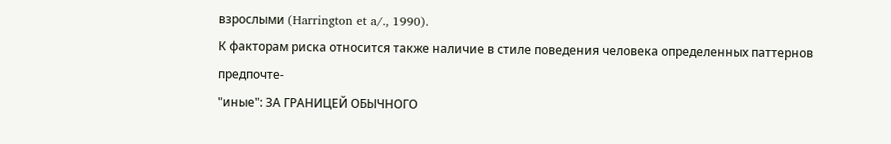взрослыми (Harrington et a/., 1990).
К факторам риска относится также наличие в стиле поведения человека определенных паттернов предпочте-
"иные": ЗА ГРАНИЦЕЙ ОБЫЧНОГО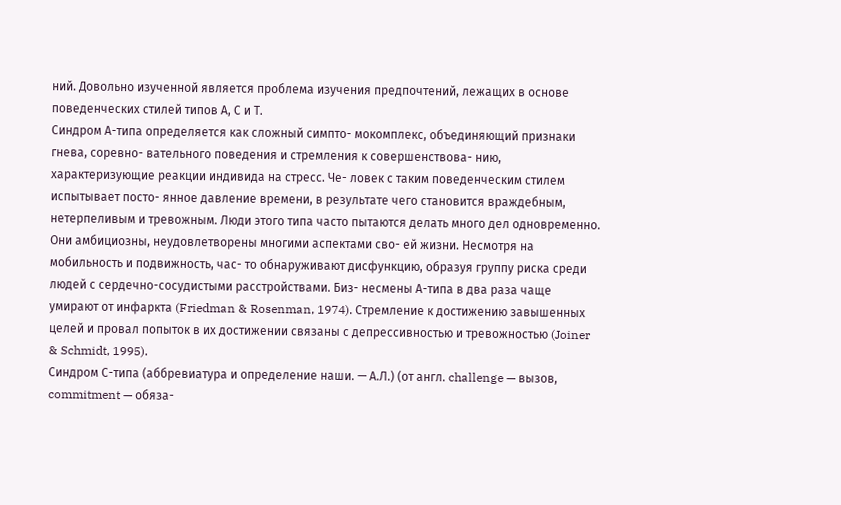ний. Довольно изученной является проблема изучения предпочтений, лежащих в основе поведенческих стилей типов А, С и Т.
Синдром А-типа определяется как сложный симпто- мокомплекс, объединяющий признаки гнева, соревно- вательного поведения и стремления к совершенствова- нию, характеризующие реакции индивида на стресс. Че- ловек с таким поведенческим стилем испытывает посто- янное давление времени, в результате чего становится враждебным, нетерпеливым и тревожным. Люди этого типа часто пытаются делать много дел одновременно. Они амбициозны, неудовлетворены многими аспектами сво- ей жизни. Несмотря на мобильность и подвижность, час- то обнаруживают дисфункцию, образуя группу риска среди людей с сердечно-сосудистыми расстройствами. Биз- несмены А-типа в два раза чаще умирают от инфаркта (Friedman & Rosenman, 1974). Стремление к достижению завышенных целей и провал попыток в их достижении связаны с депрессивностью и тревожностью (Joiner & Schmidt, 1995).
Синдром С-типа (аббревиатура и определение наши. — А.Л.) (от англ. challenge — вызов, commitment — обяза-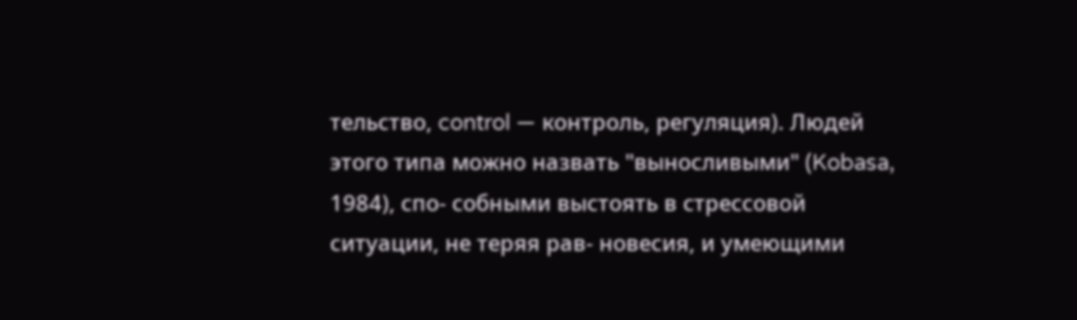тельство, control — контроль, регуляция). Людей этого типа можно назвать "выносливыми" (Kobasa, 1984), спо- собными выстоять в стрессовой ситуации, не теряя рав- новесия, и умеющими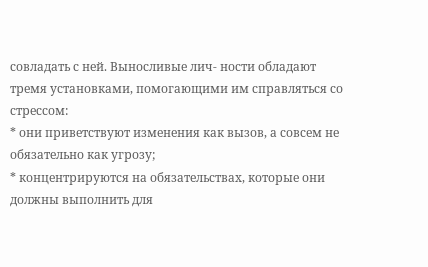совладать с ней. Выносливые лич- ности обладают тремя установками, помогающими им справляться со стрессом:
* они приветствуют изменения как вызов, а совсем не обязательно как угрозу;
* концентрируются на обязательствах, которые они должны выполнить для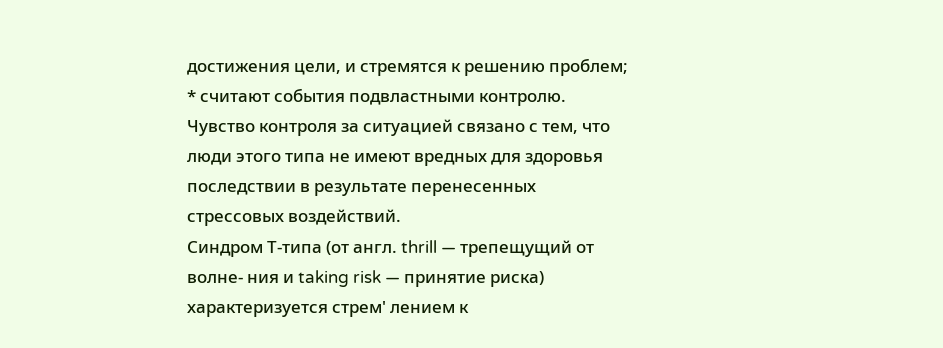достижения цели, и стремятся к решению проблем;
* считают события подвластными контролю. Чувство контроля за ситуацией связано с тем, что люди этого типа не имеют вредных для здоровья последствии в результате перенесенных стрессовых воздействий.
Синдром Т-типа (от англ. thrill — трепещущий от волне- ния и taking risk — принятие риска) характеризуется стрем' лением к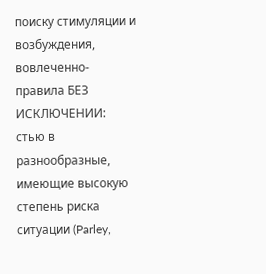поиску стимуляции и возбуждения, вовлеченно-
правила БЕЗ ИСКЛЮЧЕНИИ:
стью в разнообразные, имеющие высокую степень риска ситуации (Parley,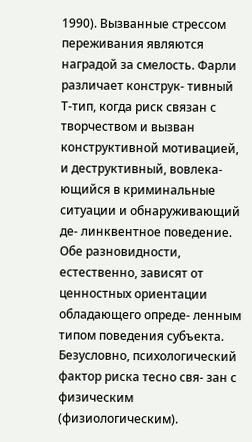1990). Вызванные стрессом переживания являются наградой за смелость. Фарли различает конструк- тивный Т-тип, когда риск связан с творчеством и вызван конструктивной мотивацией, и деструктивный, вовлека- ющийся в криминальные ситуации и обнаруживающий де- линквентное поведение. Обе разновидности, естественно, зависят от ценностных ориентации обладающего опреде- ленным типом поведения субъекта.
Безусловно, психологический фактор риска тесно свя- зан с физическим (физиологическим).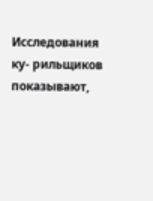Исследования ку- рильщиков показывают,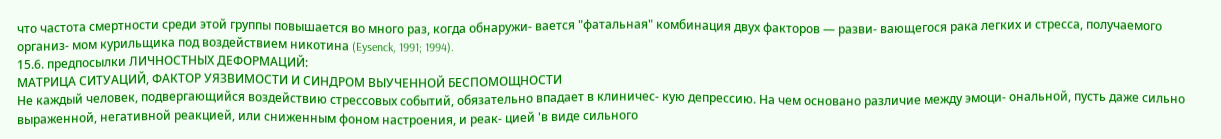что частота смертности среди этой группы повышается во много раз, когда обнаружи- вается "фатальная" комбинация двух факторов — разви- вающегося рака легких и стресса, получаемого организ- мом курильщика под воздействием никотина (Eysenck, 1991; 1994).
15.6. предпосылки ЛИЧНОСТНЫХ ДЕФОРМАЦИЙ:
МАТРИЦА СИТУАЦИЙ, ФАКТОР УЯЗВИМОСТИ И СИНДРОМ ВЫУЧЕННОЙ БЕСПОМОЩНОСТИ
Не каждый человек, подвергающийся воздействию стрессовых событий, обязательно впадает в клиничес- кую депрессию. На чем основано различие между эмоци- ональной, пусть даже сильно выраженной, негативной реакцией, или сниженным фоном настроения, и реак- цией 'в виде сильного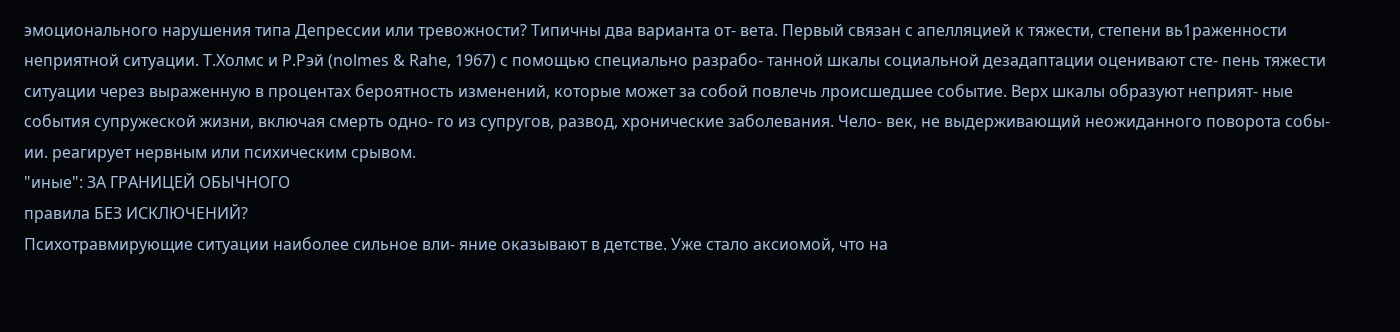эмоционального нарушения типа Депрессии или тревожности? Типичны два варианта от- вета. Первый связан с апелляцией к тяжести, степени вь1раженности неприятной ситуации. Т.Холмс и Р.Рэй (nolmes & Rahe, 1967) с помощью специально разрабо- танной шкалы социальной дезадаптации оценивают сте- пень тяжести ситуации через выраженную в процентах бероятность изменений, которые может за собой повлечь лроисшедшее событие. Верх шкалы образуют неприят- ные события супружеской жизни, включая смерть одно- го из супругов, развод, хронические заболевания. Чело- век, не выдерживающий неожиданного поворота собы- ии. реагирует нервным или психическим срывом.
"иные": ЗА ГРАНИЦЕЙ ОБЫЧНОГО
правила БЕЗ ИСКЛЮЧЕНИЙ?
Психотравмирующие ситуации наиболее сильное вли- яние оказывают в детстве. Уже стало аксиомой, что на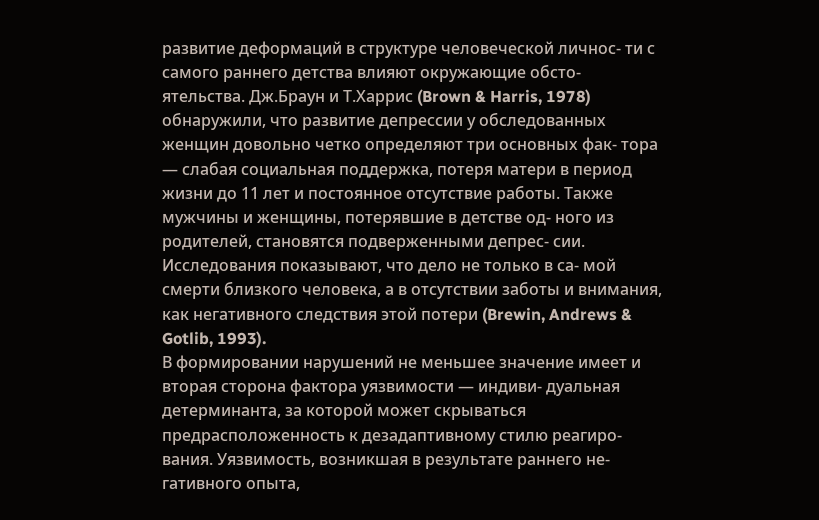развитие деформаций в структуре человеческой личнос- ти с самого раннего детства влияют окружающие обсто- ятельства. Дж.Браун и Т.Харрис (Brown & Harris, 1978) обнаружили, что развитие депрессии у обследованных женщин довольно четко определяют три основных фак- тора — слабая социальная поддержка, потеря матери в период жизни до 11 лет и постоянное отсутствие работы. Также мужчины и женщины, потерявшие в детстве од- ного из родителей, становятся подверженными депрес- сии. Исследования показывают, что дело не только в са- мой смерти близкого человека, а в отсутствии заботы и внимания, как негативного следствия этой потери (Brewin, Andrews & Gotlib, 1993).
В формировании нарушений не меньшее значение имеет и вторая сторона фактора уязвимости — индиви- дуальная детерминанта, за которой может скрываться предрасположенность к дезадаптивному стилю реагиро- вания. Уязвимость, возникшая в результате раннего не- гативного опыта,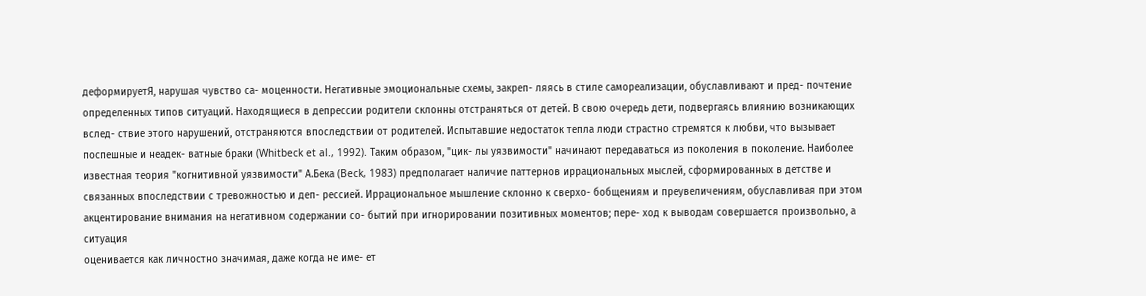деформируетЯ, нарушая чувство са- моценности. Негативные эмоциональные схемы, закреп- ляясь в стиле самореализации, обуславливают и пред- почтение определенных типов ситуаций. Находящиеся в депрессии родители склонны отстраняться от детей. В свою очередь дети, подвергаясь влиянию возникающих вслед- ствие этого нарушений, отстраняются впоследствии от родителей. Испытавшие недостаток тепла люди страстно стремятся к любви, что вызывает поспешные и неадек- ватные браки (Whitbeck et al., 1992). Таким образом, "цик- лы уязвимости" начинают передаваться из поколения в поколение. Наиболее известная теория "когнитивной уязвимости" А.Бека (Beck, 1983) предполагает наличие паттернов иррациональных мыслей, сформированных в детстве и связанных впоследствии с тревожностью и деп- рессией. Иррациональное мышление склонно к сверхо- бобщениям и преувеличениям, обуславливая при этом акцентирование внимания на негативном содержании со- бытий при игнорировании позитивных моментов; пере- ход к выводам совершается произвольно, а ситуация
оценивается как личностно значимая, даже когда не име- ет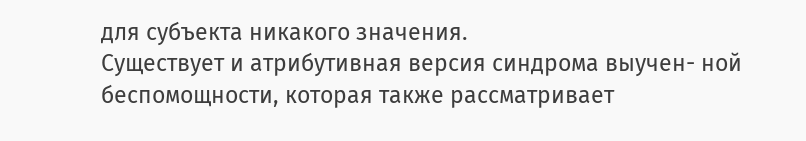для субъекта никакого значения.
Существует и атрибутивная версия синдрома выучен- ной беспомощности, которая также рассматривает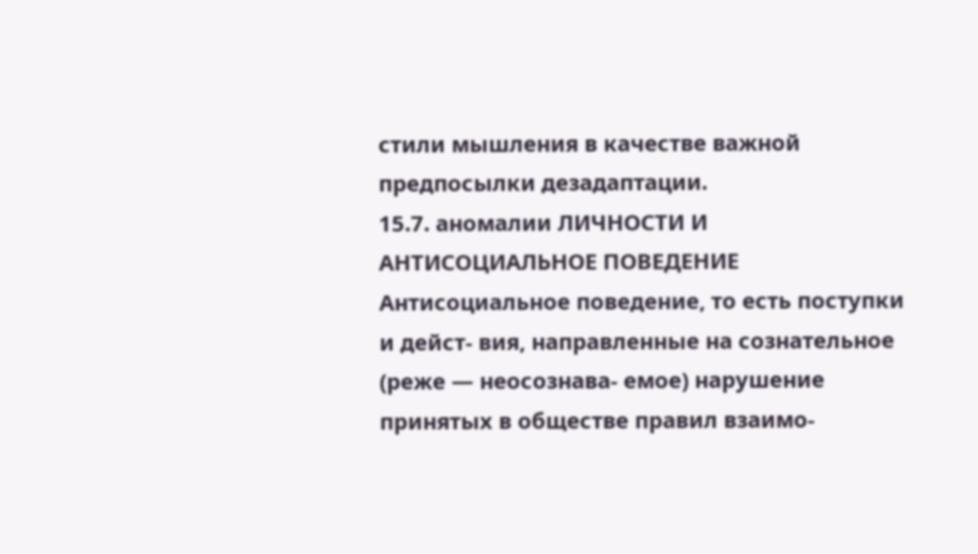стили мышления в качестве важной предпосылки дезадаптации.
15.7. аномалии ЛИЧНОСТИ И АНТИСОЦИАЛЬНОЕ ПОВЕДЕНИЕ
Антисоциальное поведение, то есть поступки и дейст- вия, направленные на сознательное (реже — неосознава- емое) нарушение принятых в обществе правил взаимо-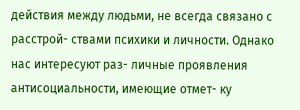действия между людьми, не всегда связано с расстрой- ствами психики и личности. Однако нас интересуют раз- личные проявления антисоциальности, имеющие отмет- ку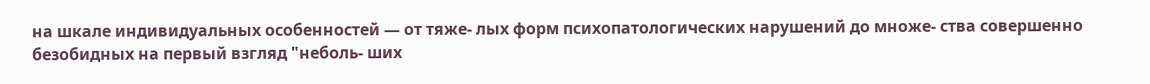на шкале индивидуальных особенностей — от тяже- лых форм психопатологических нарушений до множе- ства совершенно безобидных на первый взгляд "неболь- ших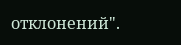отклонений".